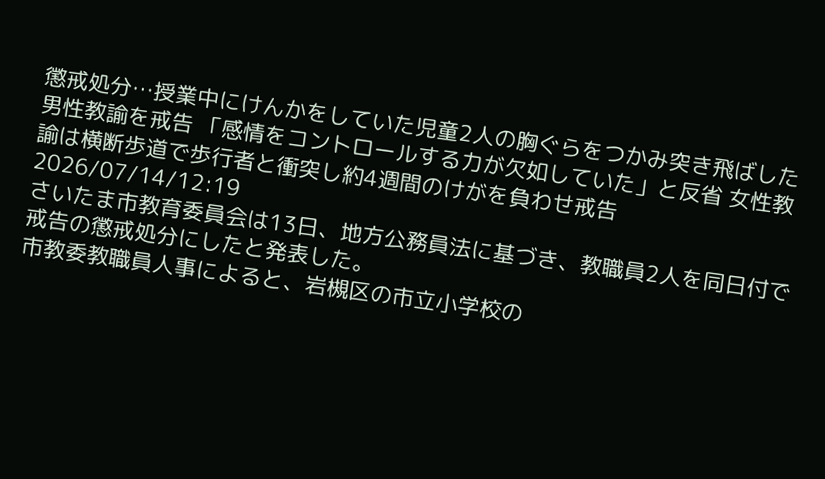懲戒処分…授業中にけんかをしていた児童2人の胸ぐらをつかみ突き飛ばした男性教諭を戒告 「感情をコントロールする力が欠如していた」と反省 女性教諭は横断歩道で歩行者と衝突し約4週間のけがを負わせ戒告
2026/07/14/12:19
さいたま市教育委員会は13日、地方公務員法に基づき、教職員2人を同日付で戒告の懲戒処分にしたと発表した。
市教委教職員人事によると、岩槻区の市立小学校の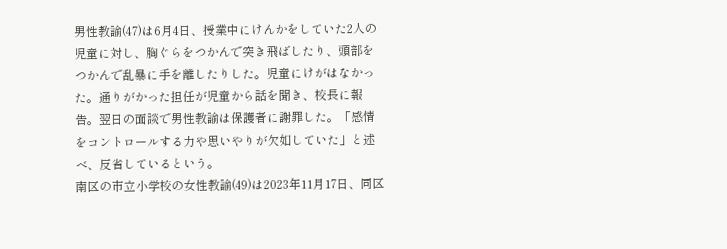男性教諭(47)は6月4日、授業中にけんかをしていた2人の児童に対し、胸ぐらをつかんで突き飛ばしたり、頭部をつかんで乱暴に手を離したりした。児童にけがはなかった。通りがかった担任が児童から話を聞き、校長に報告。翌日の面談で男性教諭は保護者に謝罪した。「感情をコントロールする力や思いやりが欠如していた」と述べ、反省しているという。
南区の市立小学校の女性教諭(49)は2023年11月17日、同区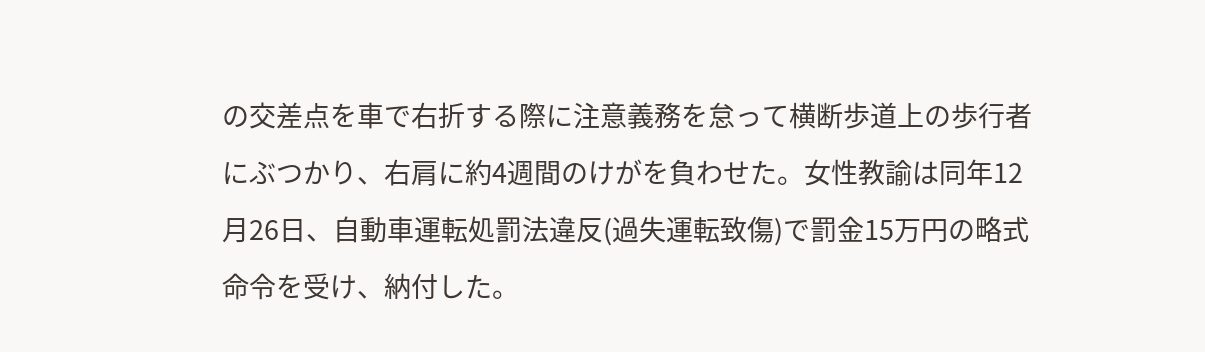の交差点を車で右折する際に注意義務を怠って横断歩道上の歩行者にぶつかり、右肩に約4週間のけがを負わせた。女性教諭は同年12月26日、自動車運転処罰法違反(過失運転致傷)で罰金15万円の略式命令を受け、納付した。